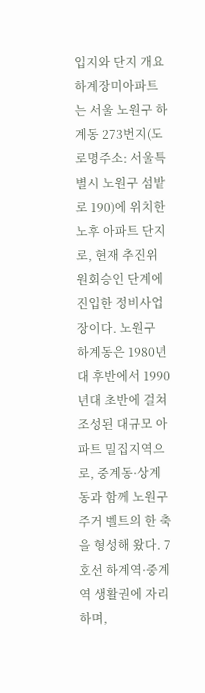입지와 단지 개요
하계장미아파트는 서울 노원구 하계동 273번지(도로명주소: 서울특별시 노원구 섬밭로 190)에 위치한 노후 아파트 단지로, 현재 추진위원회승인 단계에 진입한 정비사업장이다. 노원구 하계동은 1980년대 후반에서 1990년대 초반에 걸쳐 조성된 대규모 아파트 밀집지역으로, 중계동·상계동과 함께 노원구 주거 벨트의 한 축을 형성해 왔다. 7호선 하계역·중계역 생활권에 자리하며,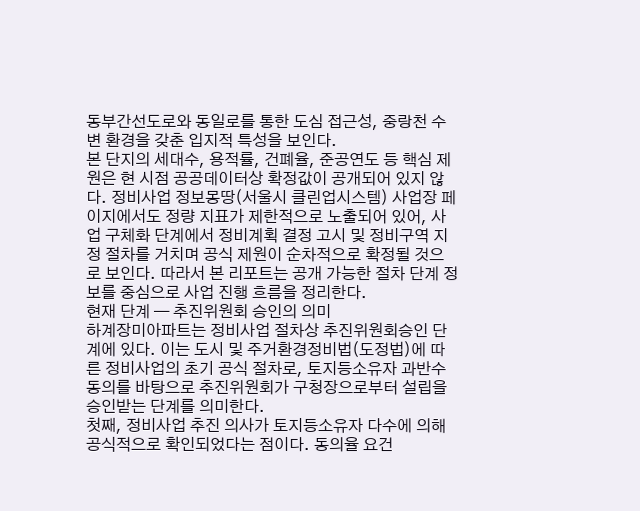동부간선도로와 동일로를 통한 도심 접근성, 중랑천 수변 환경을 갖춘 입지적 특성을 보인다.
본 단지의 세대수, 용적률, 건폐율, 준공연도 등 핵심 제원은 현 시점 공공데이터상 확정값이 공개되어 있지 않다. 정비사업 정보몽땅(서울시 클린업시스템) 사업장 페이지에서도 정량 지표가 제한적으로 노출되어 있어, 사업 구체화 단계에서 정비계획 결정 고시 및 정비구역 지정 절차를 거치며 공식 제원이 순차적으로 확정될 것으로 보인다. 따라서 본 리포트는 공개 가능한 절차 단계 정보를 중심으로 사업 진행 흐름을 정리한다.
현재 단계 — 추진위원회 승인의 의미
하계장미아파트는 정비사업 절차상 추진위원회승인 단계에 있다. 이는 도시 및 주거환경정비법(도정법)에 따른 정비사업의 초기 공식 절차로, 토지등소유자 과반수 동의를 바탕으로 추진위원회가 구청장으로부터 설립을 승인받는 단계를 의미한다.
첫째, 정비사업 추진 의사가 토지등소유자 다수에 의해 공식적으로 확인되었다는 점이다. 동의율 요건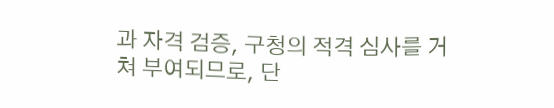과 자격 검증, 구청의 적격 심사를 거쳐 부여되므로, 단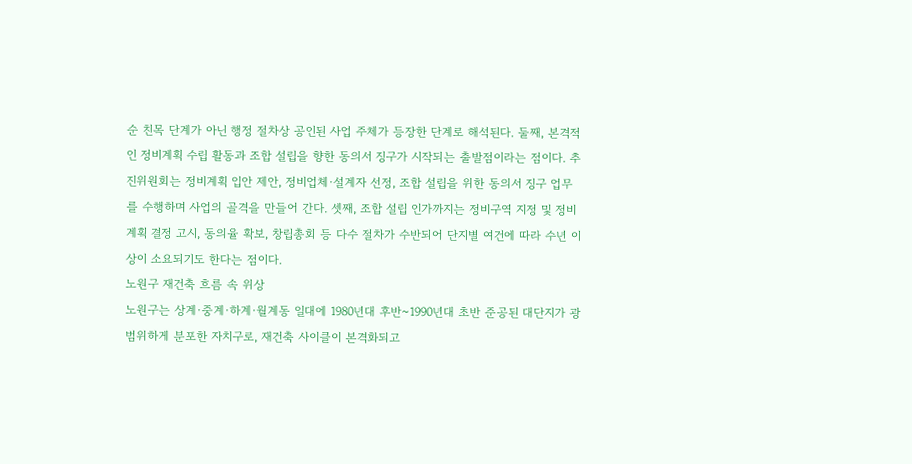순 친목 단계가 아닌 행정 절차상 공인된 사업 주체가 등장한 단계로 해석된다. 둘째, 본격적인 정비계획 수립 활동과 조합 설립을 향한 동의서 징구가 시작되는 출발점이라는 점이다. 추진위원회는 정비계획 입안 제안, 정비업체·설계자 선정, 조합 설립을 위한 동의서 징구 업무를 수행하며 사업의 골격을 만들어 간다. 셋째, 조합 설립 인가까지는 정비구역 지정 및 정비계획 결정 고시, 동의율 확보, 창립총회 등 다수 절차가 수반되어 단지별 여건에 따라 수년 이상이 소요되기도 한다는 점이다.
노원구 재건축 흐름 속 위상
노원구는 상계·중계·하계·월계동 일대에 1980년대 후반~1990년대 초반 준공된 대단지가 광범위하게 분포한 자치구로, 재건축 사이클이 본격화되고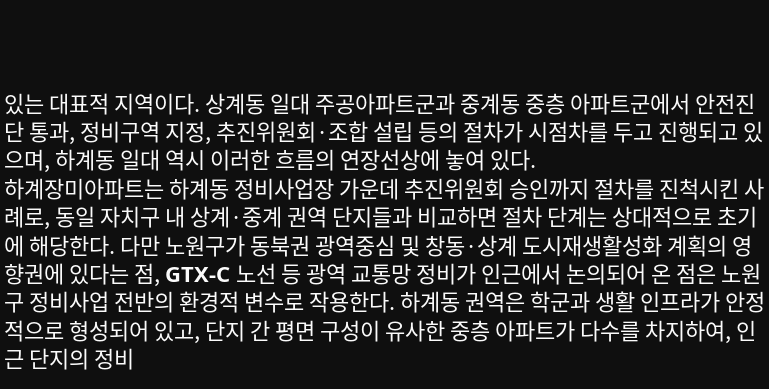있는 대표적 지역이다. 상계동 일대 주공아파트군과 중계동 중층 아파트군에서 안전진단 통과, 정비구역 지정, 추진위원회·조합 설립 등의 절차가 시점차를 두고 진행되고 있으며, 하계동 일대 역시 이러한 흐름의 연장선상에 놓여 있다.
하계장미아파트는 하계동 정비사업장 가운데 추진위원회 승인까지 절차를 진척시킨 사례로, 동일 자치구 내 상계·중계 권역 단지들과 비교하면 절차 단계는 상대적으로 초기에 해당한다. 다만 노원구가 동북권 광역중심 및 창동·상계 도시재생활성화 계획의 영향권에 있다는 점, GTX-C 노선 등 광역 교통망 정비가 인근에서 논의되어 온 점은 노원구 정비사업 전반의 환경적 변수로 작용한다. 하계동 권역은 학군과 생활 인프라가 안정적으로 형성되어 있고, 단지 간 평면 구성이 유사한 중층 아파트가 다수를 차지하여, 인근 단지의 정비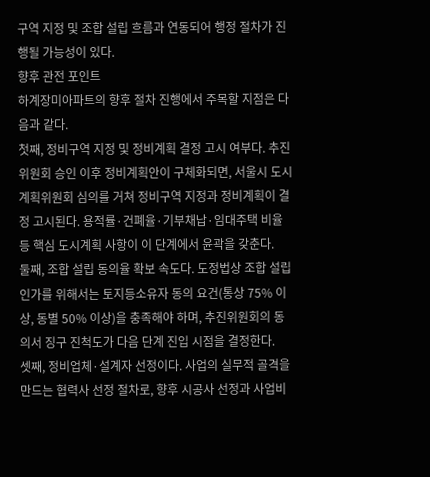구역 지정 및 조합 설립 흐름과 연동되어 행정 절차가 진행될 가능성이 있다.
향후 관전 포인트
하계장미아파트의 향후 절차 진행에서 주목할 지점은 다음과 같다.
첫째, 정비구역 지정 및 정비계획 결정 고시 여부다. 추진위원회 승인 이후 정비계획안이 구체화되면, 서울시 도시계획위원회 심의를 거쳐 정비구역 지정과 정비계획이 결정 고시된다. 용적률·건폐율·기부채납·임대주택 비율 등 핵심 도시계획 사항이 이 단계에서 윤곽을 갖춘다.
둘째, 조합 설립 동의율 확보 속도다. 도정법상 조합 설립 인가를 위해서는 토지등소유자 동의 요건(통상 75% 이상, 동별 50% 이상)을 충족해야 하며, 추진위원회의 동의서 징구 진척도가 다음 단계 진입 시점을 결정한다.
셋째, 정비업체·설계자 선정이다. 사업의 실무적 골격을 만드는 협력사 선정 절차로, 향후 시공사 선정과 사업비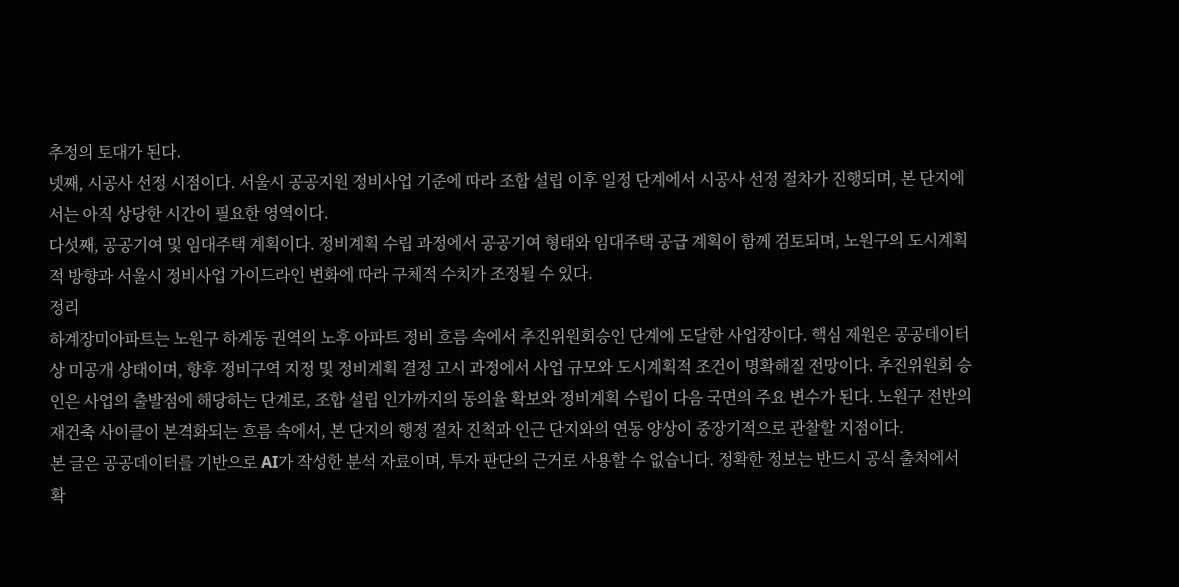추정의 토대가 된다.
넷째, 시공사 선정 시점이다. 서울시 공공지원 정비사업 기준에 따라 조합 설립 이후 일정 단계에서 시공사 선정 절차가 진행되며, 본 단지에서는 아직 상당한 시간이 필요한 영역이다.
다섯째, 공공기여 및 임대주택 계획이다. 정비계획 수립 과정에서 공공기여 형태와 임대주택 공급 계획이 함께 검토되며, 노원구의 도시계획적 방향과 서울시 정비사업 가이드라인 변화에 따라 구체적 수치가 조정될 수 있다.
정리
하계장미아파트는 노원구 하계동 권역의 노후 아파트 정비 흐름 속에서 추진위원회승인 단계에 도달한 사업장이다. 핵심 제원은 공공데이터상 미공개 상태이며, 향후 정비구역 지정 및 정비계획 결정 고시 과정에서 사업 규모와 도시계획적 조건이 명확해질 전망이다. 추진위원회 승인은 사업의 출발점에 해당하는 단계로, 조합 설립 인가까지의 동의율 확보와 정비계획 수립이 다음 국면의 주요 변수가 된다. 노원구 전반의 재건축 사이클이 본격화되는 흐름 속에서, 본 단지의 행정 절차 진척과 인근 단지와의 연동 양상이 중장기적으로 관찰할 지점이다.
본 글은 공공데이터를 기반으로 AI가 작성한 분석 자료이며, 투자 판단의 근거로 사용할 수 없습니다. 정확한 정보는 반드시 공식 출처에서 확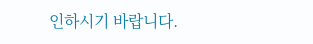인하시기 바랍니다.